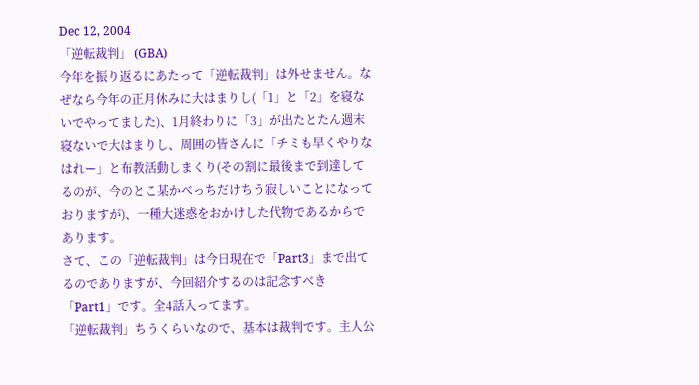Dec 12, 2004
「逆転裁判」 (GBA)
今年を振り返るにあたって「逆転裁判」は外せません。なぜなら今年の正月休みに大はまりし(「1」と「2」を寝ないでやってました)、1月終わりに「3」が出たとたん週末寝ないで大はまりし、周囲の皆さんに「チミも早くやりなはれー」と布教活動しまくり(その割に最後まで到達してるのが、今のとこ某かべっちだけちう寂しいことになっておりますが)、一種大迷惑をおかけした代物であるからであります。
さて、この「逆転裁判」は今日現在で「Part3」まで出てるのでありますが、今回紹介するのは記念すべき「Part1」です。全4話入ってます。
「逆転裁判」ちうくらいなので、基本は裁判です。主人公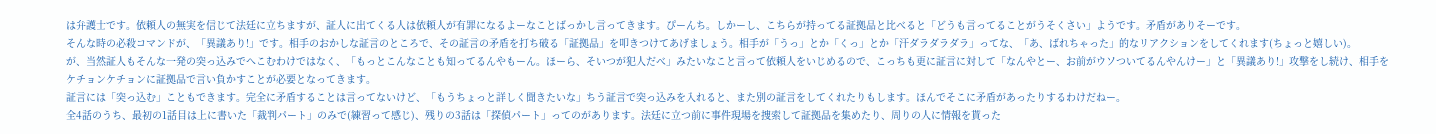は弁護士です。依頼人の無実を信じて法廷に立ちますが、証人に出てくる人は依頼人が有罪になるよーなことばっかし言ってきます。ぴーんち。しかーし、こちらが持ってる証拠品と比べると「どうも言ってることがうそくさい」ようです。矛盾がありそーです。
そんな時の必殺コマンドが、「異議あり!」です。相手のおかしな証言のところで、その証言の矛盾を打ち破る「証拠品」を叩きつけてあげましょう。相手が「うっ」とか「くっ」とか「汗ダラダラダラ」ってな、「あ、ばれちゃった」的なリアクションをしてくれます(ちょっと嬉しい)。
が、当然証人もそんな一発の突っ込みでへこむわけではなく、「もっとこんなことも知ってるんやもーん。ほーら、そいつが犯人だべ」みたいなこと言って依頼人をいじめるので、こっちも更に証言に対して「なんやとー、お前がウソついてるんやんけー」と「異議あり!」攻撃をし続け、相手をケチョンケチョンに証拠品で言い負かすことが必要となってきます。
証言には「突っ込む」こともできます。完全に矛盾することは言ってないけど、「もうちょっと詳しく聞きたいな」ちう証言で突っ込みを入れると、また別の証言をしてくれたりもします。ほんでそこに矛盾があったりするわけだねー。
全4話のうち、最初の1話目は上に書いた「裁判パート」のみで(練習って感じ)、残りの3話は「探偵パート」ってのがあります。法廷に立つ前に事件現場を捜索して証拠品を集めたり、周りの人に情報を貰った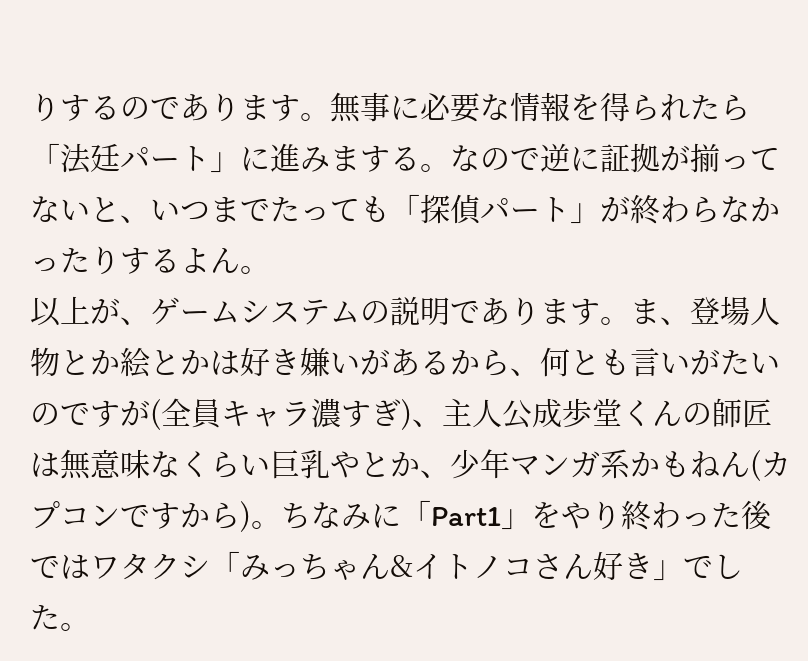りするのであります。無事に必要な情報を得られたら「法廷パート」に進みまする。なので逆に証拠が揃ってないと、いつまでたっても「探偵パート」が終わらなかったりするよん。
以上が、ゲームシステムの説明であります。ま、登場人物とか絵とかは好き嫌いがあるから、何とも言いがたいのですが(全員キャラ濃すぎ)、主人公成歩堂くんの師匠は無意味なくらい巨乳やとか、少年マンガ系かもねん(カプコンですから)。ちなみに「Part1」をやり終わった後ではワタクシ「みっちゃん&イトノコさん好き」でした。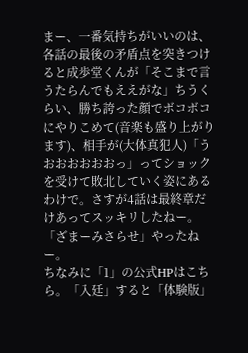まー、一番気持ちがいいのは、各話の最後の矛盾点を突きつけると成歩堂くんが「そこまで言うたらんでもええがな」ちうくらい、勝ち誇った顔でボコボコにやりこめて(音楽も盛り上がります)、相手が(大体真犯人)「うおおおおおおっ」ってショックを受けて敗北していく姿にあるわけで。さすが4話は最終章だけあってスッキリしたねー。「ざまーみさらせ」やったねー。
ちなみに「1」の公式HPはこちら。「入廷」すると「体験版」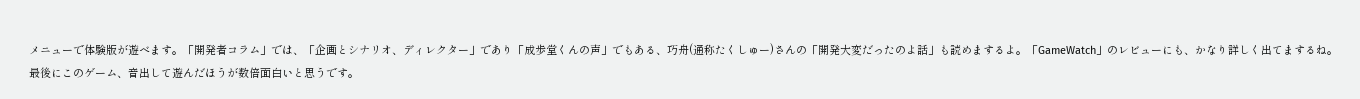メニューで体験版が遊べます。「開発者コラム」では、「企画とシナリオ、ディレクター」であり「成歩堂くんの声」でもある、巧舟(通称たくしゅー)さんの「開発大変だったのよ話」も読めまするよ。「GameWatch」のレビューにも、かなり詳しく出てまするね。
最後にこのゲーム、音出して遊んだほうが数倍面白いと思うです。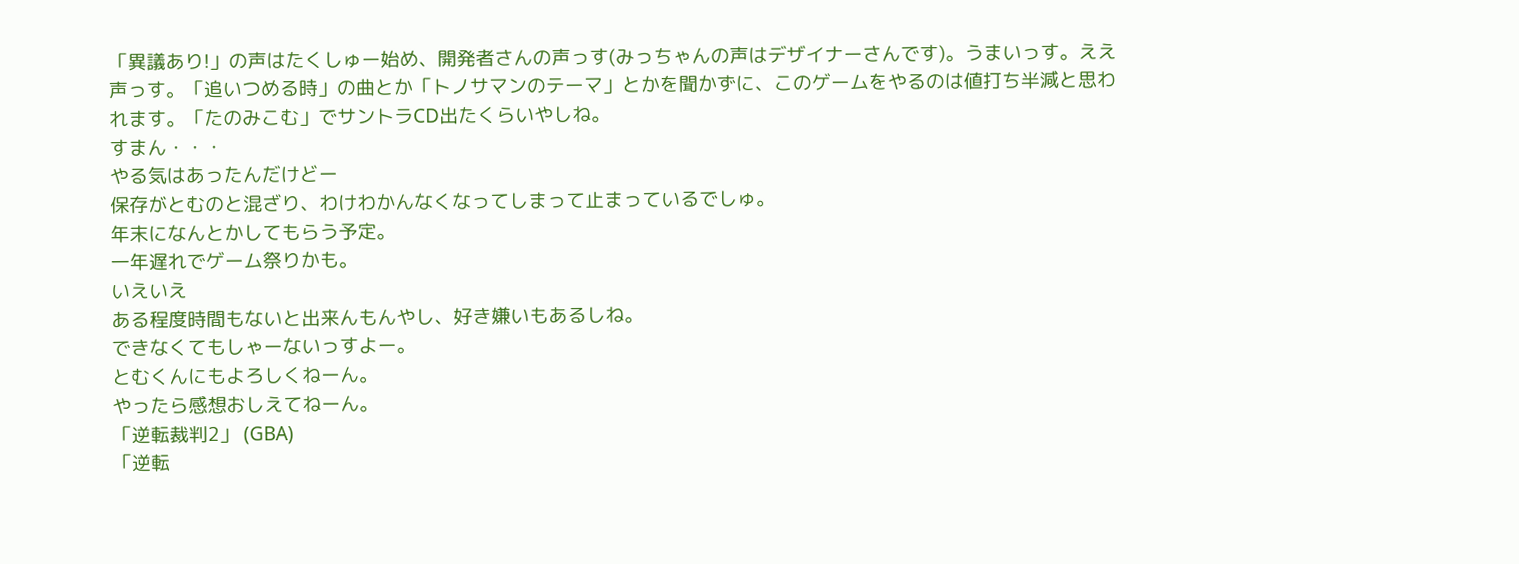「異議あり!」の声はたくしゅー始め、開発者さんの声っす(みっちゃんの声はデザイナーさんです)。うまいっす。ええ声っす。「追いつめる時」の曲とか「トノサマンのテーマ」とかを聞かずに、このゲームをやるのは値打ち半減と思われます。「たのみこむ」でサントラCD出たくらいやしね。
すまん・・・
やる気はあったんだけどー
保存がとむのと混ざり、わけわかんなくなってしまって止まっているでしゅ。
年末になんとかしてもらう予定。
一年遅れでゲーム祭りかも。
いえいえ
ある程度時間もないと出来んもんやし、好き嫌いもあるしね。
できなくてもしゃーないっすよー。
とむくんにもよろしくねーん。
やったら感想おしえてねーん。
「逆転裁判2」 (GBA)
「逆転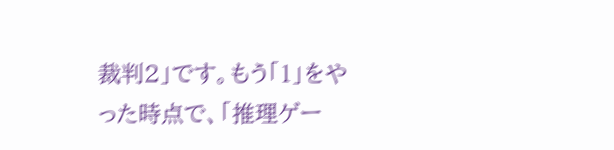裁判2」です。もう「1」をやった時点で、「推理ゲー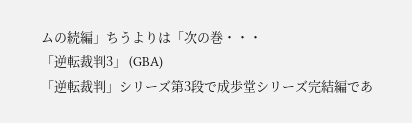ムの続編」ちうよりは「次の巻・・・
「逆転裁判3」 (GBA)
「逆転裁判」シリーズ第3段で成歩堂シリーズ完結編であ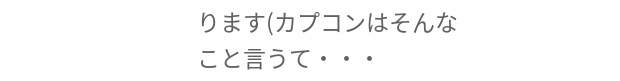ります(カプコンはそんなこと言うて・・・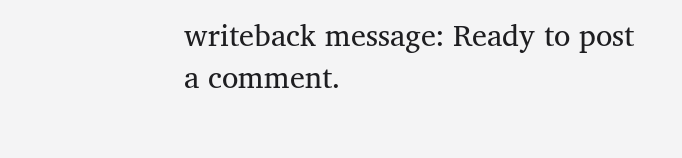writeback message: Ready to post a comment.